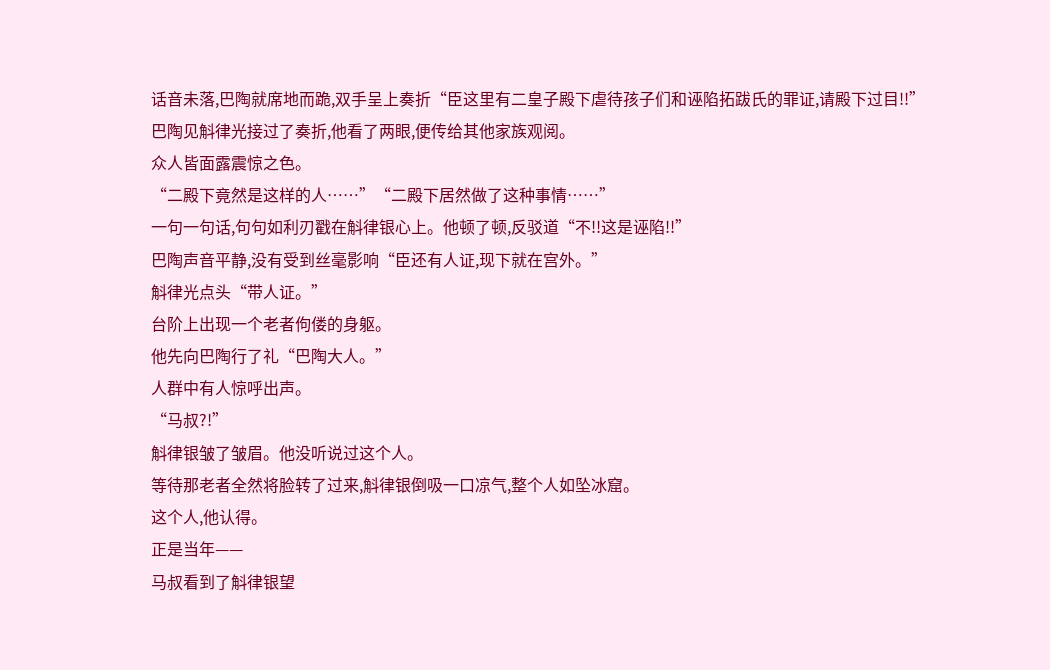话音未落,巴陶就席地而跪,双手呈上奏折“臣这里有二皇子殿下虐待孩子们和诬陷拓跋氏的罪证,请殿下过目!!”
巴陶见斛律光接过了奏折,他看了两眼,便传给其他家族观阅。
众人皆面露震惊之色。
“二殿下竟然是这样的人……”“二殿下居然做了这种事情……”
一句一句话,句句如利刃戳在斛律银心上。他顿了顿,反驳道“不!!这是诬陷!!”
巴陶声音平静,没有受到丝毫影响“臣还有人证,现下就在宫外。”
斛律光点头“带人证。”
台阶上出现一个老者佝偻的身躯。
他先向巴陶行了礼“巴陶大人。”
人群中有人惊呼出声。
“马叔?!”
斛律银皱了皱眉。他没听说过这个人。
等待那老者全然将脸转了过来,斛律银倒吸一口凉气,整个人如坠冰窟。
这个人,他认得。
正是当年——
马叔看到了斛律银望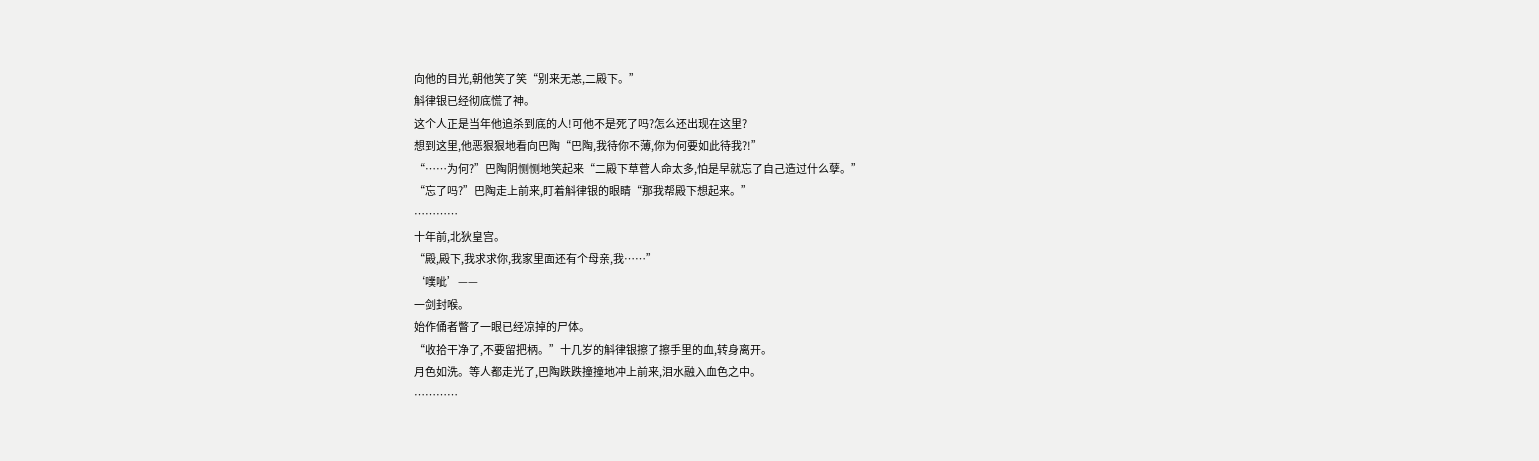向他的目光,朝他笑了笑“别来无恙,二殿下。”
斛律银已经彻底慌了神。
这个人正是当年他追杀到底的人!可他不是死了吗?怎么还出现在这里?
想到这里,他恶狠狠地看向巴陶“巴陶,我待你不薄,你为何要如此待我?!”
“……为何?”巴陶阴恻恻地笑起来“二殿下草菅人命太多,怕是早就忘了自己造过什么孽。”
“忘了吗?”巴陶走上前来,盯着斛律银的眼睛“那我帮殿下想起来。”
…………
十年前,北狄皇宫。
“殿,殿下,我求求你,我家里面还有个母亲,我……”
‘噗呲’——
一剑封喉。
始作俑者瞥了一眼已经凉掉的尸体。
“收拾干净了,不要留把柄。”十几岁的斛律银擦了擦手里的血,转身离开。
月色如洗。等人都走光了,巴陶跌跌撞撞地冲上前来,泪水融入血色之中。
…………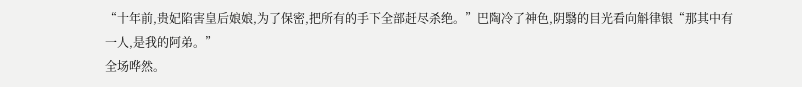“十年前,贵妃陷害皇后娘娘,为了保密,把所有的手下全部赶尽杀绝。”巴陶冷了神色,阴翳的目光看向斛律银“那其中有一人,是我的阿弟。”
全场哗然。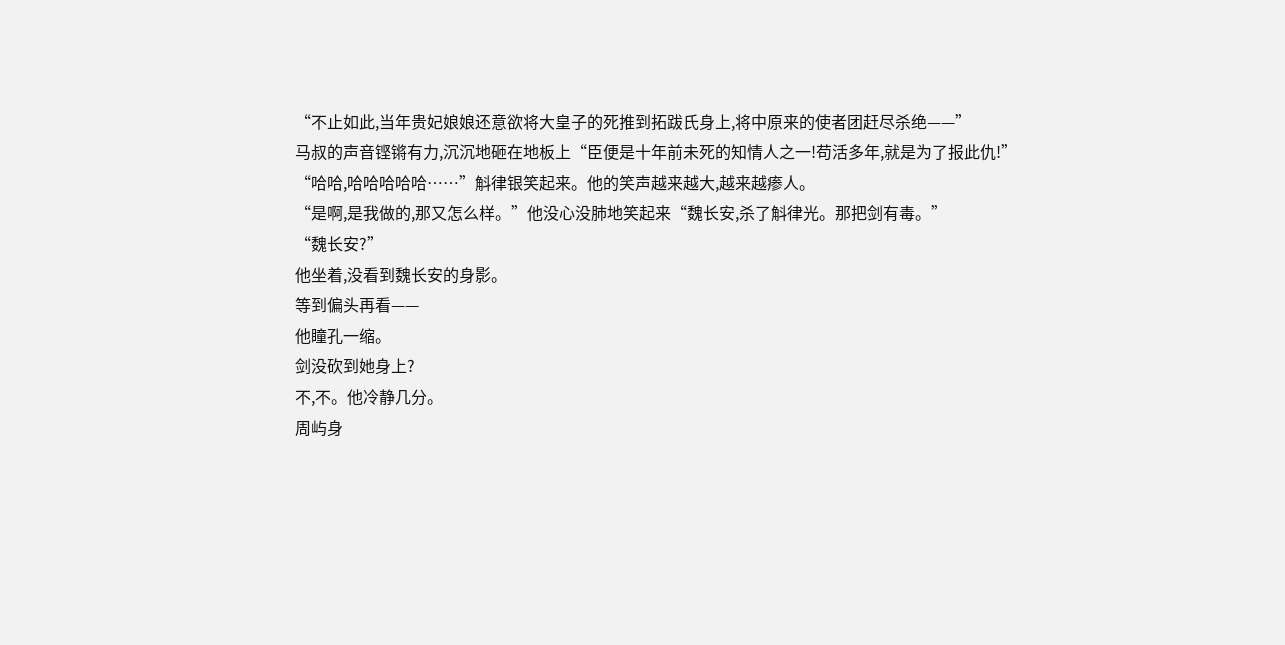“不止如此,当年贵妃娘娘还意欲将大皇子的死推到拓跋氏身上,将中原来的使者团赶尽杀绝——”
马叔的声音铿锵有力,沉沉地砸在地板上“臣便是十年前未死的知情人之一!苟活多年,就是为了报此仇!”
“哈哈,哈哈哈哈哈……”斛律银笑起来。他的笑声越来越大,越来越瘆人。
“是啊,是我做的,那又怎么样。”他没心没肺地笑起来“魏长安,杀了斛律光。那把剑有毒。”
“魏长安?”
他坐着,没看到魏长安的身影。
等到偏头再看——
他瞳孔一缩。
剑没砍到她身上?
不,不。他冷静几分。
周屿身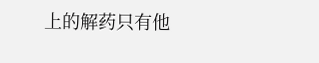上的解药只有他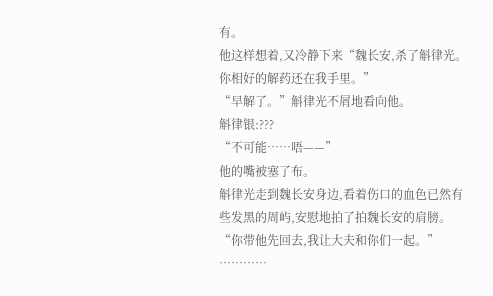有。
他这样想着,又冷静下来“魏长安,杀了斛律光。你相好的解药还在我手里。”
“早解了。”斛律光不屑地看向他。
斛律银:???
“不可能……唔——”
他的嘴被塞了布。
斛律光走到魏长安身边,看着伤口的血色已然有些发黑的周屿,安慰地拍了拍魏长安的肩膀。
“你带他先回去,我让大夫和你们一起。”
…………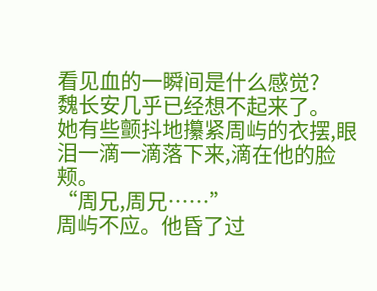看见血的一瞬间是什么感觉?
魏长安几乎已经想不起来了。
她有些颤抖地攥紧周屿的衣摆,眼泪一滴一滴落下来,滴在他的脸颊。
“周兄,周兄……”
周屿不应。他昏了过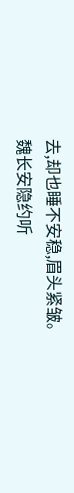去,却也睡不安稳,眉头紧皱。
魏长安隐约听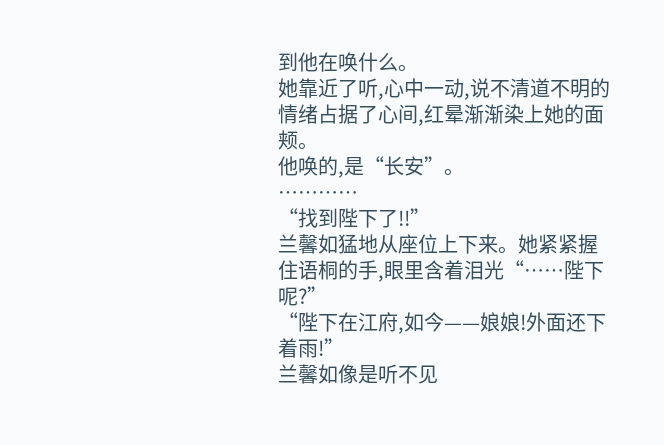到他在唤什么。
她靠近了听,心中一动,说不清道不明的情绪占据了心间,红晕渐渐染上她的面颊。
他唤的,是“长安”。
…………
“找到陛下了!!”
兰馨如猛地从座位上下来。她紧紧握住语桐的手,眼里含着泪光“……陛下呢?”
“陛下在江府,如今——娘娘!外面还下着雨!”
兰馨如像是听不见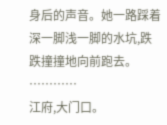身后的声音。她一路踩着深一脚浅一脚的水坑,跌跌撞撞地向前跑去。
…………
江府,大门口。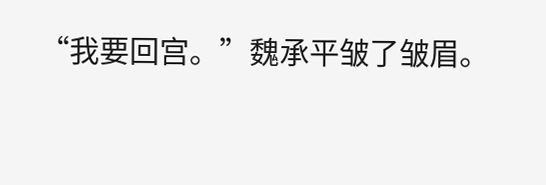“我要回宫。”魏承平皱了皱眉。